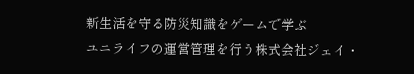新生活を守る防災知識をゲームで学ぶ
ユニライフの運営管理を行う株式会社ジェイ・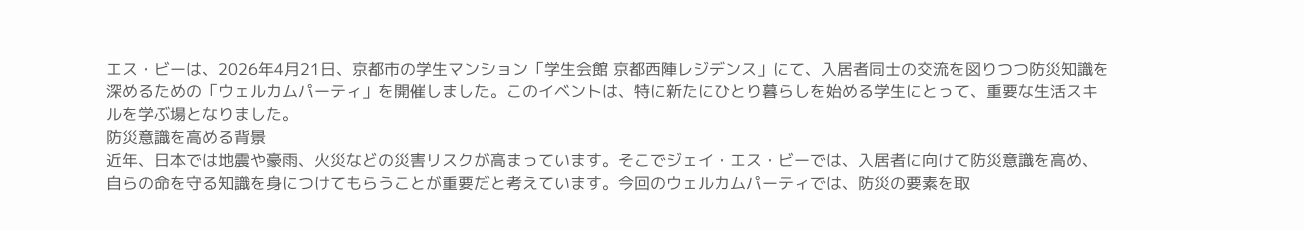エス・ビーは、2026年4月21日、京都市の学生マンション「学生会館 京都西陣レジデンス」にて、入居者同士の交流を図りつつ防災知識を深めるための「ウェルカムパーティ」を開催しました。このイベントは、特に新たにひとり暮らしを始める学生にとって、重要な生活スキルを学ぶ場となりました。
防災意識を高める背景
近年、日本では地震や豪雨、火災などの災害リスクが高まっています。そこでジェイ・エス・ビーでは、入居者に向けて防災意識を高め、自らの命を守る知識を身につけてもらうことが重要だと考えています。今回のウェルカムパーティでは、防災の要素を取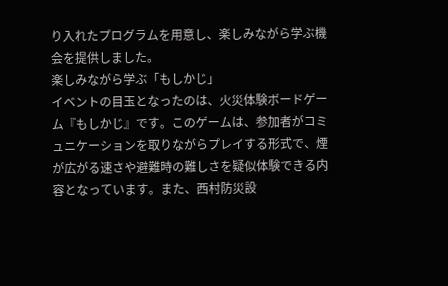り入れたプログラムを用意し、楽しみながら学ぶ機会を提供しました。
楽しみながら学ぶ「もしかじ」
イベントの目玉となったのは、火災体験ボードゲーム『もしかじ』です。このゲームは、参加者がコミュニケーションを取りながらプレイする形式で、煙が広がる速さや避難時の難しさを疑似体験できる内容となっています。また、西村防災設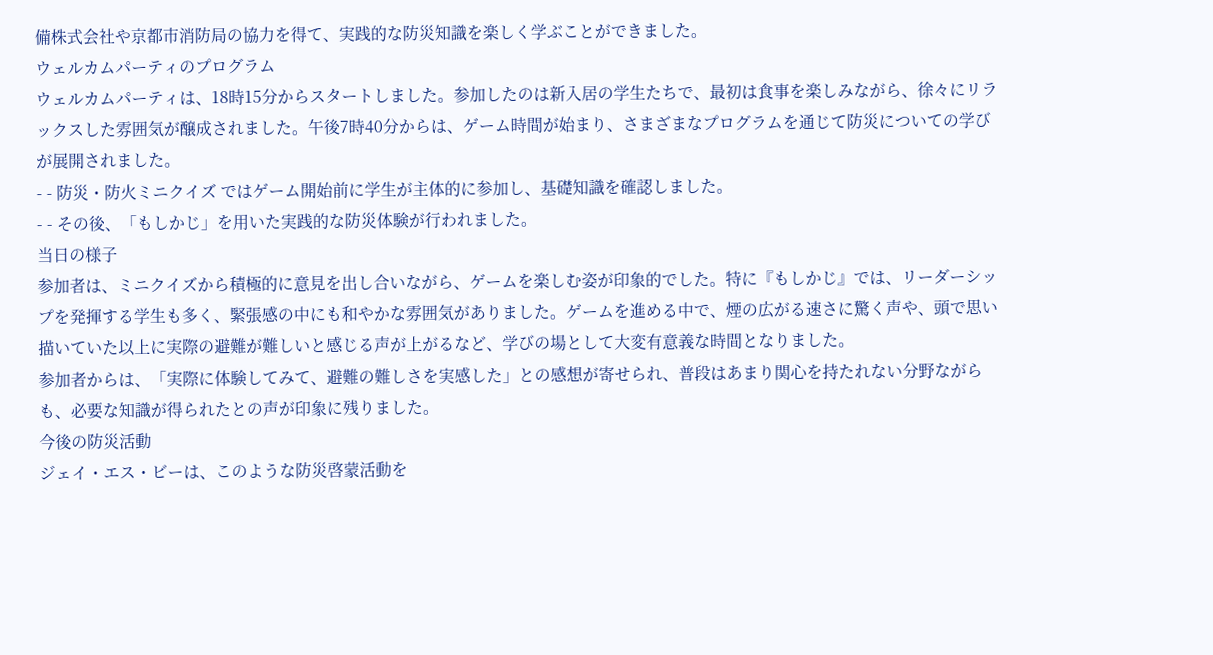備株式会社や京都市消防局の協力を得て、実践的な防災知識を楽しく学ぶことができました。
ウェルカムパーティのプログラム
ウェルカムパーティは、18時15分からスタートしました。参加したのは新入居の学生たちで、最初は食事を楽しみながら、徐々にリラックスした雰囲気が醸成されました。午後7時40分からは、ゲーム時間が始まり、さまざまなプログラムを通じて防災についての学びが展開されました。
- - 防災・防火ミニクイズ ではゲーム開始前に学生が主体的に参加し、基礎知識を確認しました。
- - その後、「もしかじ」を用いた実践的な防災体験が行われました。
当日の様子
参加者は、ミニクイズから積極的に意見を出し合いながら、ゲームを楽しむ姿が印象的でした。特に『もしかじ』では、リーダーシップを発揮する学生も多く、緊張感の中にも和やかな雰囲気がありました。ゲームを進める中で、煙の広がる速さに驚く声や、頭で思い描いていた以上に実際の避難が難しいと感じる声が上がるなど、学びの場として大変有意義な時間となりました。
参加者からは、「実際に体験してみて、避難の難しさを実感した」との感想が寄せられ、普段はあまり関心を持たれない分野ながらも、必要な知識が得られたとの声が印象に残りました。
今後の防災活動
ジェイ・エス・ビーは、このような防災啓蒙活動を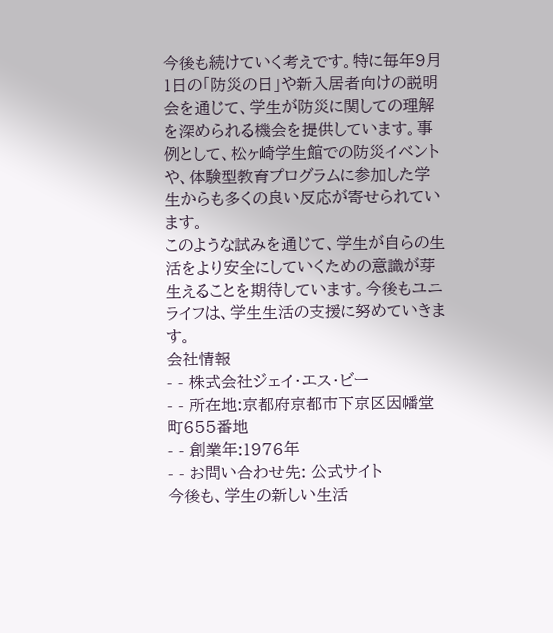今後も続けていく考えです。特に毎年9月1日の「防災の日」や新入居者向けの説明会を通じて、学生が防災に関しての理解を深められる機会を提供しています。事例として、松ヶ崎学生館での防災イベントや、体験型教育プログラムに参加した学生からも多くの良い反応が寄せられています。
このような試みを通じて、学生が自らの生活をより安全にしていくための意識が芽生えることを期待しています。今後もユニライフは、学生生活の支援に努めていきます。
会社情報
- - 株式会社ジェイ・エス・ビー
- - 所在地:京都府京都市下京区因幡堂町655番地
- - 創業年:1976年
- - お問い合わせ先: 公式サイト
今後も、学生の新しい生活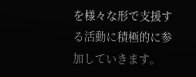を様々な形で支援する活動に積極的に参加していきます。